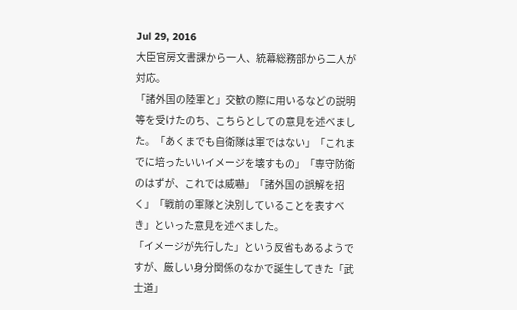Jul 29, 2016
大臣官房文書課から一人、統幕総務部から二人が対応。
「諸外国の陸軍と」交歓の際に用いるなどの説明等を受けたのち、こちらとしての意見を述べました。「あくまでも自衛隊は軍ではない」「これまでに培ったいいイメージを壊すもの」「専守防衛のはずが、これでは威嚇」「諸外国の誤解を招く」「戦前の軍隊と決別していることを表すべき」といった意見を述べました。
「イメージが先行した」という反省もあるようですが、厳しい身分関係のなかで誕生してきた「武士道」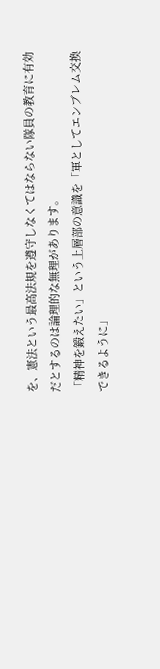を、憲法という最高法規を遵守しなくてはならない隊員の教育に有効だとするのは論理的な無理があります。
「精神を鍛えたい」という上層部の意識を「軍としてエンブレム交換できるように」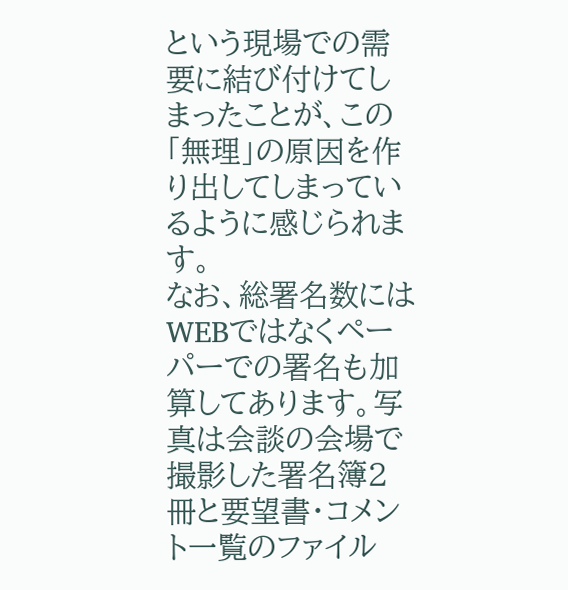という現場での需要に結び付けてしまったことが、この「無理」の原因を作り出してしまっているように感じられます。
なお、総署名数にはWEBではなくペーパーでの署名も加算してあります。写真は会談の会場で撮影した署名簿2冊と要望書・コメント一覧のファイル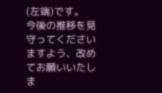(左端)です。
今後の推移を見守ってくださいますよう、改めてお願いいたしま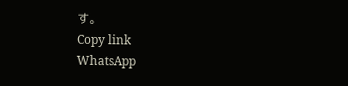す。
Copy link
WhatsApp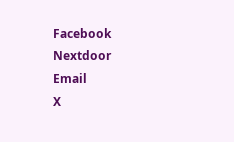Facebook
Nextdoor
Email
X